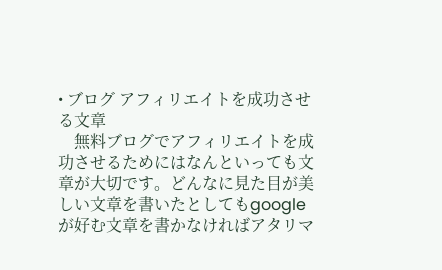• ブログ アフィリエイトを成功させる文章
    無料ブログでアフィリエイトを成功させるためにはなんといっても文章が大切です。どんなに見た目が美しい文章を書いたとしてもgoogleが好む文章を書かなければアタリマ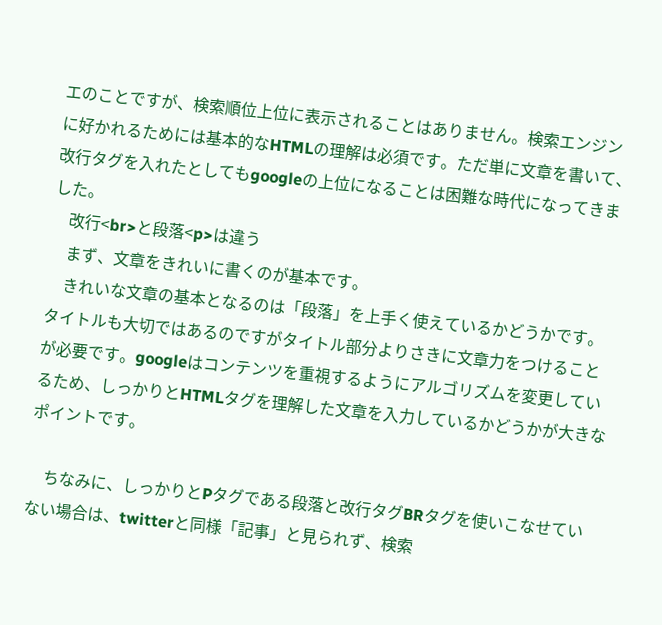エのことですが、検索順位上位に表示されることはありません。検索エンジンに好かれるためには基本的なHTMLの理解は必須です。ただ単に文章を書いて、改行タグを入れたとしてもgoogleの上位になることは困難な時代になってきました。
    改行<br>と段落<p>は違う
    まず、文章をきれいに書くのが基本です。
    きれいな文章の基本となるのは「段落」を上手く使えているかどうかです。タイトルも大切ではあるのですがタイトル部分よりさきに文章力をつけることが必要です。googleはコンテンツを重視するようにアルゴリズムを変更しているため、しっかりとHTMLタグを理解した文章を入力しているかどうかが大きなポイントです。

    ちなみに、しっかりとPタグである段落と改行タグBRタグを使いこなせていない場合は、twitterと同様「記事」と見られず、検索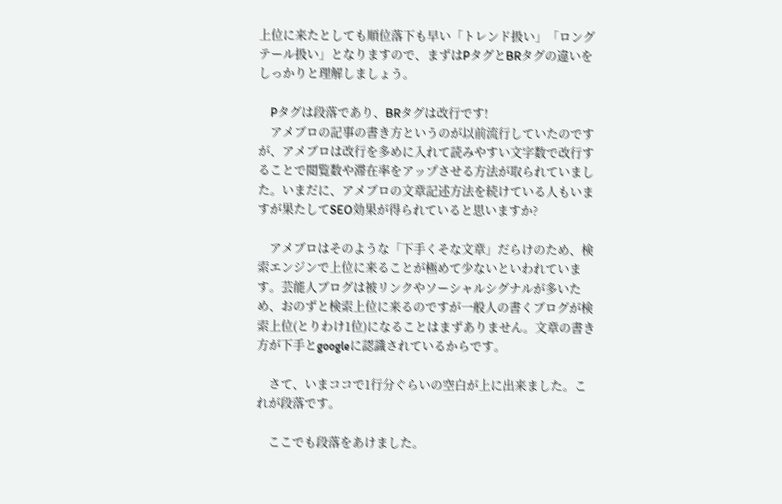上位に来たとしても順位落下も早い「トレンド扱い」「ロングテール扱い」となりますので、まずはPタグとBRタグの違いをしっかりと理解しましょう。

    Pタグは段落であり、BRタグは改行です!
    アメブロの記事の書き方というのが以前流行していたのですが、アメブロは改行を多めに入れて読みやすい文字数で改行することで閲覧数や滞在率をアップさせる方法が取られていました。いまだに、アメブロの文章記述方法を続けている人もいますが果たしてSEO効果が得られていると思いますか?

    アメブロはそのような「下手くそな文章」だらけのため、検索エンジンで上位に来ることが極めて少ないといわれています。芸能人ブログは被リンクやソーシャルシグナルが多いため、おのずと検索上位に来るのですが一般人の書くブログが検索上位(とりわけ1位)になることはまずありません。文章の書き方が下手とgoogleに認識されているからです。

    さて、いまココで1行分ぐらいの空白が上に出来ました。これが段落です。

    ここでも段落をあけました。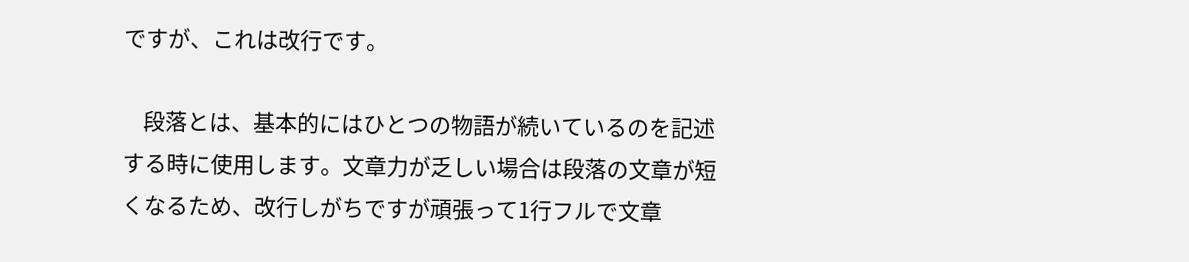ですが、これは改行です。

    段落とは、基本的にはひとつの物語が続いているのを記述する時に使用します。文章力が乏しい場合は段落の文章が短くなるため、改行しがちですが頑張って1行フルで文章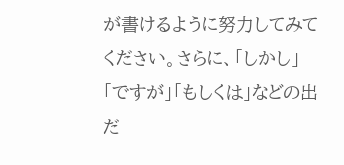が書けるように努力してみてください。さらに、「しかし」「ですが」「もしくは」などの出だ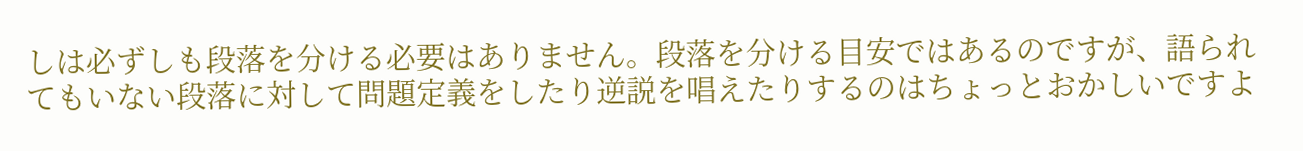しは必ずしも段落を分ける必要はありません。段落を分ける目安ではあるのですが、語られてもいない段落に対して問題定義をしたり逆説を唱えたりするのはちょっとおかしいですよ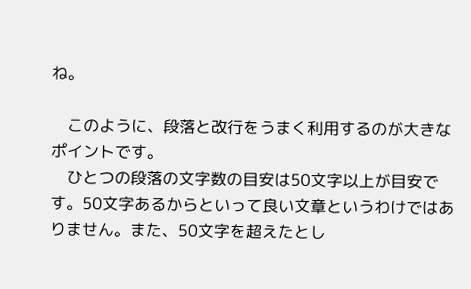ね。

    このように、段落と改行をうまく利用するのが大きなポイントです。
    ひとつの段落の文字数の目安は50文字以上が目安です。50文字あるからといって良い文章というわけではありません。また、50文字を超えたとし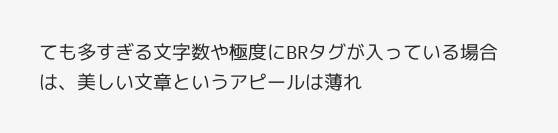ても多すぎる文字数や極度にBRタグが入っている場合は、美しい文章というアピールは薄れ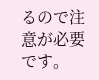るので注意が必要です。